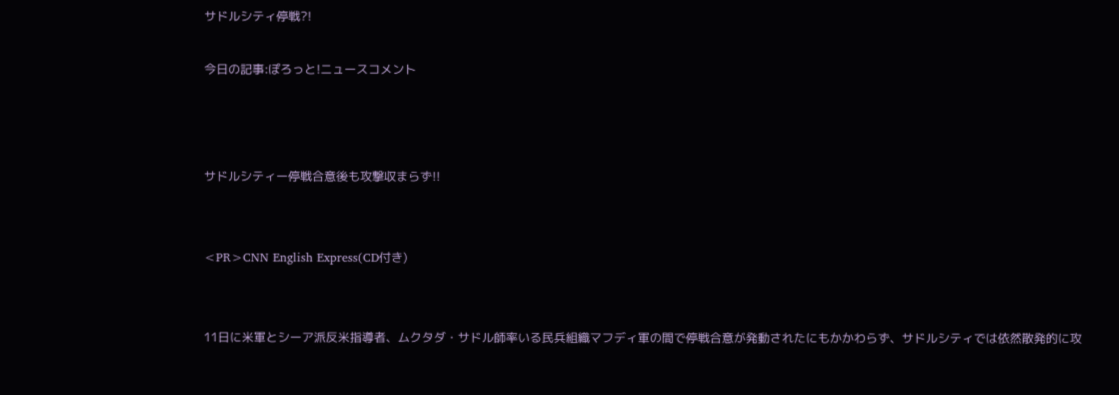サドルシティ停戦?!

今日の記事:ぽろっと!ニュースコメント



サドルシティー停戦合意後も攻撃収まらず!!


<PR>CNN English Express(CD付き)


11日に米軍とシーア派反米指導者、ムクタダ・サドル師率いる民兵組織マフディ軍の間で停戦合意が発動されたにもかかわらず、サドルシティでは依然散発的に攻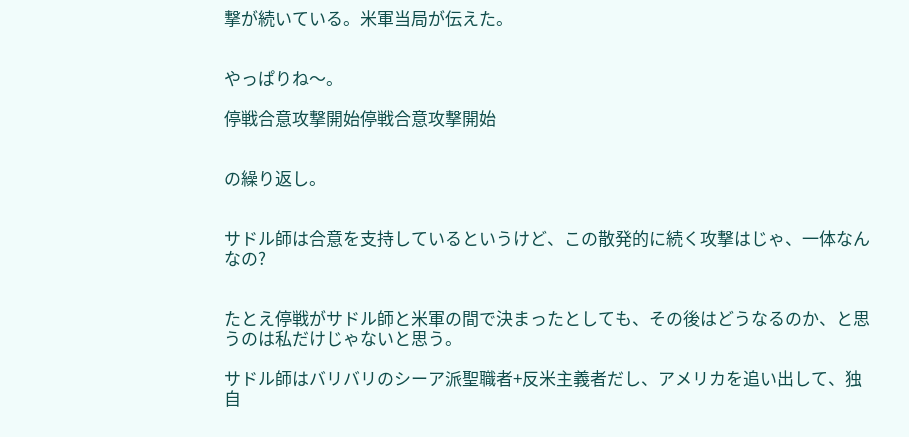撃が続いている。米軍当局が伝えた。


やっぱりね〜。

停戦合意攻撃開始停戦合意攻撃開始


の繰り返し。


サドル師は合意を支持しているというけど、この散発的に続く攻撃はじゃ、一体なんなの?


たとえ停戦がサドル師と米軍の間で決まったとしても、その後はどうなるのか、と思うのは私だけじゃないと思う。

サドル師はバリバリのシーア派聖職者+反米主義者だし、アメリカを追い出して、独自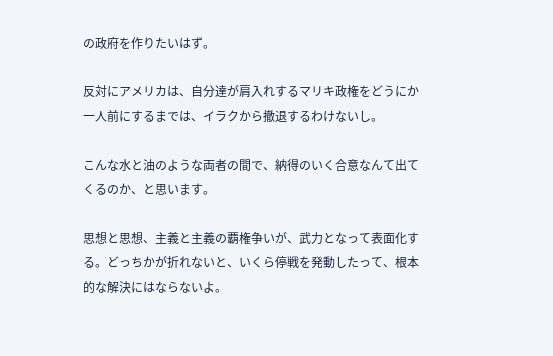の政府を作りたいはず。

反対にアメリカは、自分達が肩入れするマリキ政権をどうにか一人前にするまでは、イラクから撤退するわけないし。

こんな水と油のような両者の間で、納得のいく合意なんて出てくるのか、と思います。

思想と思想、主義と主義の覇権争いが、武力となって表面化する。どっちかが折れないと、いくら停戦を発動したって、根本的な解決にはならないよ。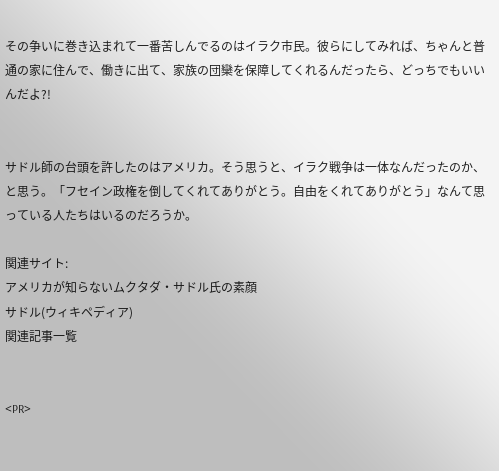その争いに巻き込まれて一番苦しんでるのはイラク市民。彼らにしてみれば、ちゃんと普通の家に住んで、働きに出て、家族の団欒を保障してくれるんだったら、どっちでもいいんだよ?!


サドル師の台頭を許したのはアメリカ。そう思うと、イラク戦争は一体なんだったのか、と思う。「フセイン政権を倒してくれてありがとう。自由をくれてありがとう」なんて思っている人たちはいるのだろうか。

関連サイト:
アメリカが知らないムクタダ・サドル氏の素顔
サドル(ウィキペディア)
関連記事一覧


<PR>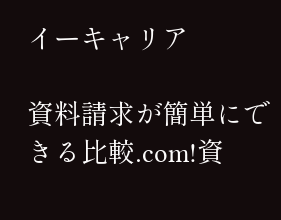イーキャリア

資料請求が簡単にできる比較.com!資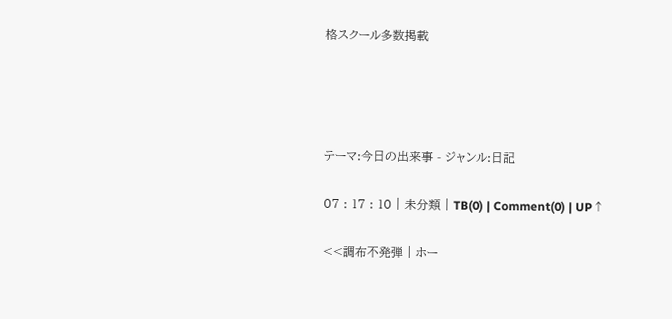格スクール多数掲載




テーマ:今日の出来事 - ジャンル:日記

07 : 17 : 10 | 未分類 | TB(0) | Comment(0) | UP↑

<<調布不発弾 | ホー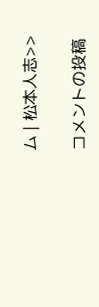ム | 松本人志>>

コメントの投稿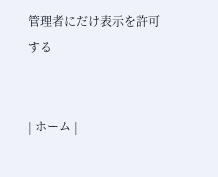管理者にだけ表示を許可する


| ホーム |